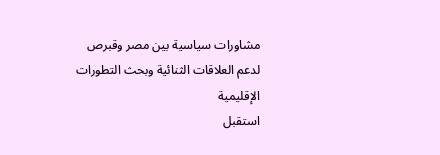مشاورات سياسية بين مصر وقبرص لدعم العلاقات الثنائية وبحث التطورات الإقليمية
استقبل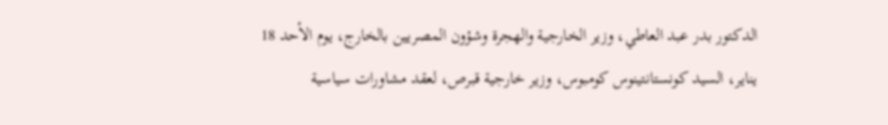الدكتور بدر عبد العاطي، وزير الخارجية والهجرة وشؤون المصريين بالخارج، يوم الأحد 18 يناير، السيد كونستانتينوس كومبوس، وزير خارجية قبرص، لعقد مشاورات سياسية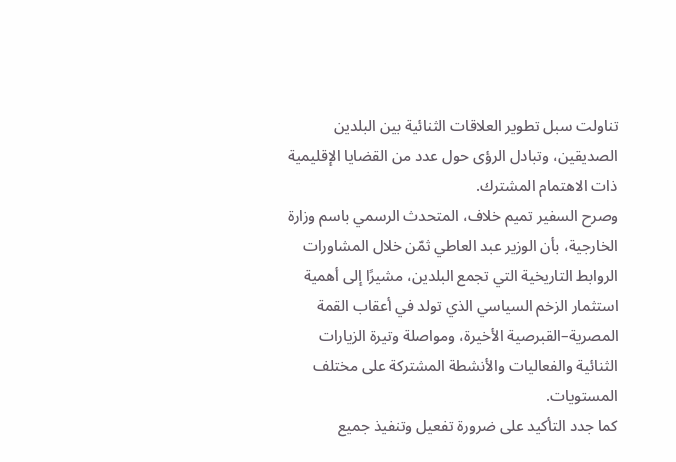تناولت سبل تطوير العلاقات الثنائية بين البلدين الصديقين، وتبادل الرؤى حول عدد من القضايا الإقليمية ذات الاهتمام المشترك.
وصرح السفير تميم خلاف، المتحدث الرسمي باسم وزارة الخارجية، بأن الوزير عبد العاطي ثمّن خلال المشاورات الروابط التاريخية التي تجمع البلدين، مشيرًا إلى أهمية استثمار الزخم السياسي الذي تولد في أعقاب القمة المصرية–القبرصية الأخيرة، ومواصلة وتيرة الزيارات الثنائية والفعاليات والأنشطة المشتركة على مختلف المستويات.
كما جدد التأكيد على ضرورة تفعيل وتنفيذ جميع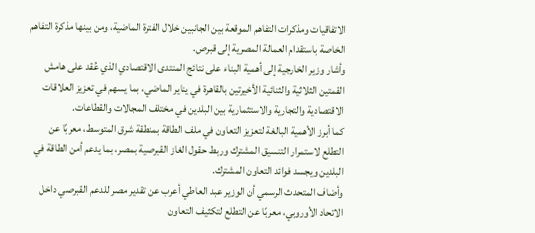الاتفاقيات ومذكرات التفاهم الموقعة بين الجانبين خلال الفترة الماضية، ومن بينها مذكرة التفاهم الخاصة باستقدام العمالة المصرية إلى قبرص.
وأشار وزير الخارجية إلى أهمية البناء على نتائج المنتدى الاقتصادي الذي عُقد على هامش القمتين الثلاثية والثنائية الأخيرتين بالقاهرة في يناير الماضي، بما يسهم في تعزيز العلاقات الاقتصادية والتجارية والاستثمارية بين البلدين في مختلف المجالات والقطاعات.
كما أبرز الأهمية البالغة لتعزيز التعاون في ملف الطاقة بمنطقة شرق المتوسط، معربًا عن التطلع لاستمرار التنسيق المشترك وربط حقول الغاز القبرصية بمصر، بما يدعم أمن الطاقة في البلدين ويجسد فوائد التعاون المشترك.
وأضاف المتحدث الرسمي أن الوزير عبد العاطي أعرب عن تقدير مصر للدعم القبرصي داخل الاتحاد الأوروبي، معربًا عن التطلع لتكثيف التعاون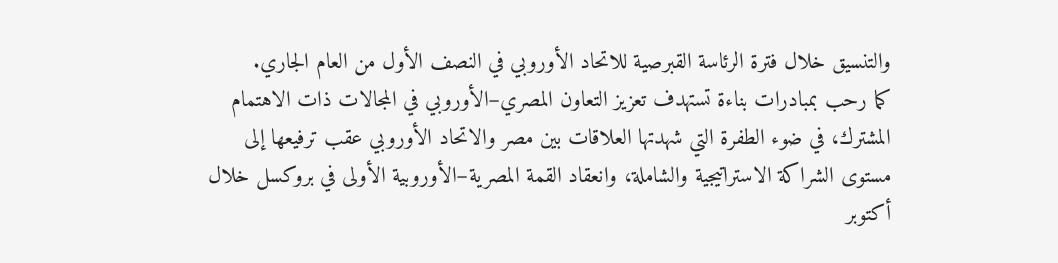والتنسيق خلال فترة الرئاسة القبرصية للاتحاد الأوروبي في النصف الأول من العام الجاري.
كما رحب بمبادرات بناءة تستهدف تعزيز التعاون المصري–الأوروبي في المجالات ذات الاهتمام المشترك، في ضوء الطفرة التي شهدتها العلاقات بين مصر والاتحاد الأوروبي عقب ترفيعها إلى مستوى الشراكة الاستراتيجية والشاملة، وانعقاد القمة المصرية–الأوروبية الأولى في بروكسل خلال أكتوبر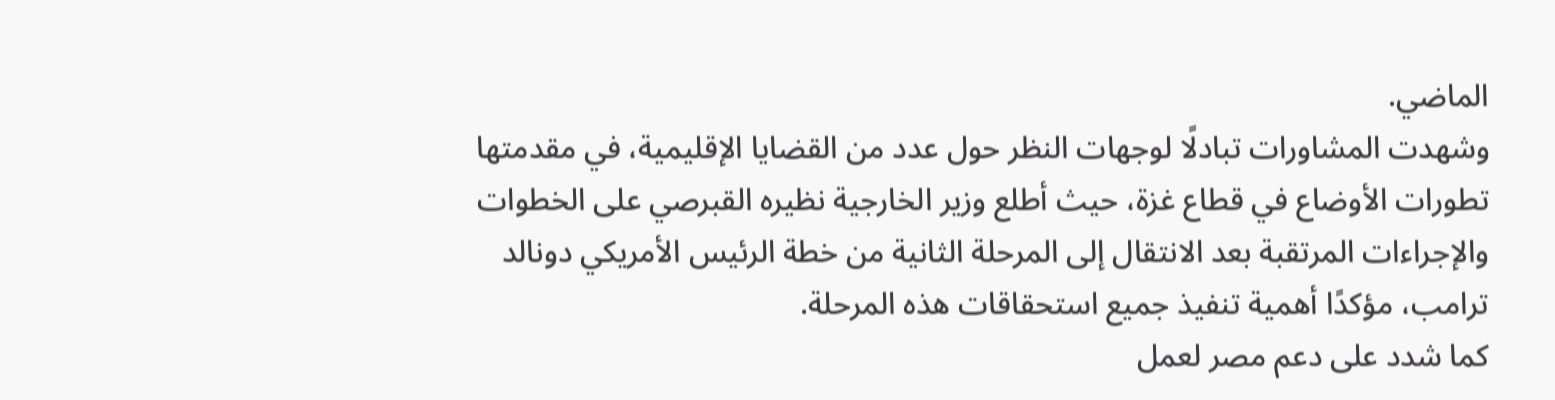الماضي.
وشهدت المشاورات تبادلًا لوجهات النظر حول عدد من القضايا الإقليمية، في مقدمتها تطورات الأوضاع في قطاع غزة، حيث أطلع وزير الخارجية نظيره القبرصي على الخطوات والإجراءات المرتقبة بعد الانتقال إلى المرحلة الثانية من خطة الرئيس الأمريكي دونالد ترامب، مؤكدًا أهمية تنفيذ جميع استحقاقات هذه المرحلة.
كما شدد على دعم مصر لعمل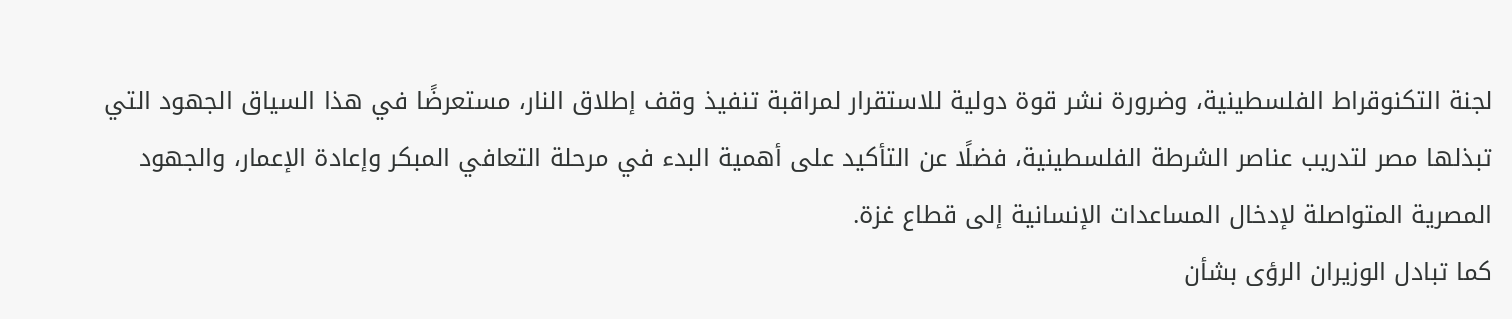لجنة التكنوقراط الفلسطينية، وضرورة نشر قوة دولية للاستقرار لمراقبة تنفيذ وقف إطلاق النار، مستعرضًا في هذا السياق الجهود التي تبذلها مصر لتدريب عناصر الشرطة الفلسطينية، فضلًا عن التأكيد على أهمية البدء في مرحلة التعافي المبكر وإعادة الإعمار، والجهود المصرية المتواصلة لإدخال المساعدات الإنسانية إلى قطاع غزة.
كما تبادل الوزيران الرؤى بشأن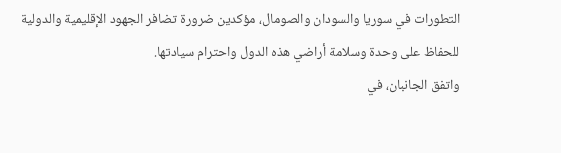التطورات في سوريا والسودان والصومال، مؤكدين ضرورة تضافر الجهود الإقليمية والدولية للحفاظ على وحدة وسلامة أراضي هذه الدول واحترام سيادتها.
واتفق الجانبان، في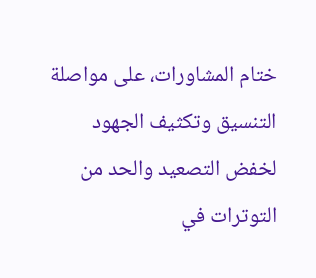ختام المشاورات، على مواصلة التنسيق وتكثيف الجهود لخفض التصعيد والحد من التوترات في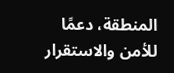المنطقة، دعمًا للأمن والاستقرار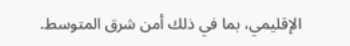الإقليمي، بما في ذلك أمن شرق المتوسط.